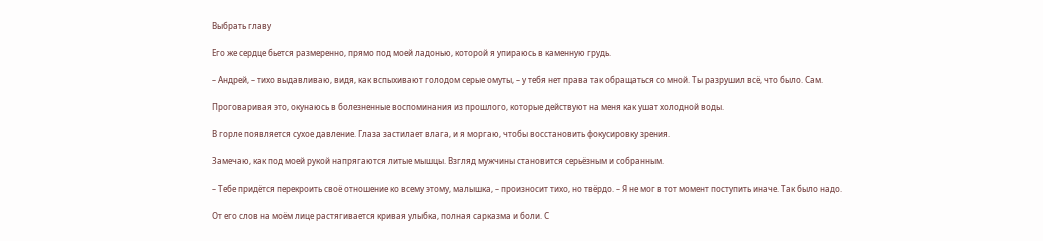Выбрать главу

Его же сердце бьется размеренно, прямо под моей ладонью, которой я упираюсь в каменную грудь.

– Андрей, – тихо выдавливаю, видя, как вспыхивают голодом серые омуты, – у тебя нет права так обращаться со мной. Ты разрушил всё, что было. Сам.

Проговаривая это, окунаюсь в болезненные воспоминания из прошлого, которые действуют на меня как ушат холодной воды.

В горле появляется сухое давление. Глаза застилает влага, и я моргаю, чтобы восстановить фокусировку зрения.

Замечаю, как под моей рукой напрягаются литые мышцы. Взгляд мужчины становится серьёзным и собранным.

– Тебе придётся перекроить своё отношение ко всему этому, малышка, – произносит тихо, но твёрдо. – Я не мог в тот момент поступить иначе. Так было надо.

От его слов на моём лице растягивается кривая улыбка, полная сарказма и боли. С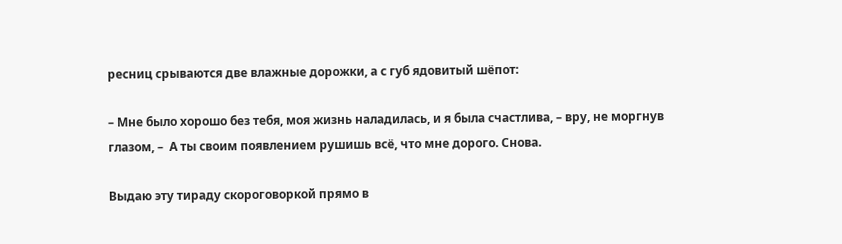ресниц срываются две влажные дорожки, а с губ ядовитый шёпот:

– Мне было хорошо без тебя, моя жизнь наладилась, и я была счастлива, – вру, не моргнув глазом, –  А ты своим появлением рушишь всё, что мне дорого. Снова.

Выдаю эту тираду скороговоркой прямо в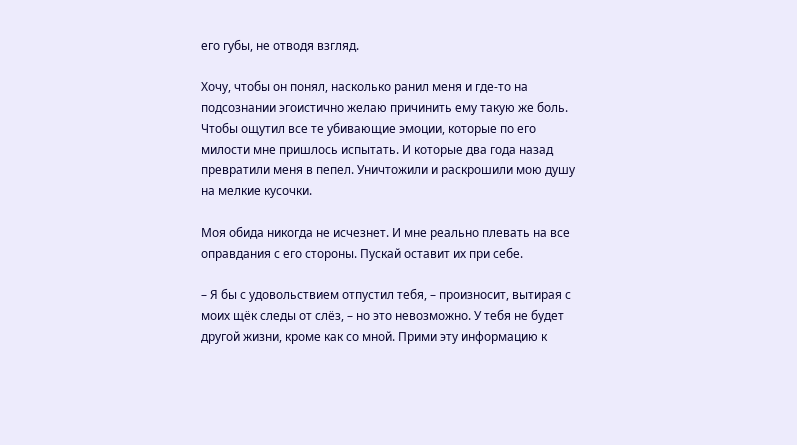его губы, не отводя взгляд.

Хочу, чтобы он понял, насколько ранил меня и где-то на подсознании эгоистично желаю причинить ему такую же боль. Чтобы ощутил все те убивающие эмоции, которые по его милости мне пришлось испытать. И которые два года назад превратили меня в пепел. Уничтожили и раскрошили мою душу на мелкие кусочки.

Моя обида никогда не исчезнет. И мне реально плевать на все оправдания с его стороны. Пускай оставит их при себе.

– Я бы с удовольствием отпустил тебя, – произносит, вытирая с моих щёк следы от слёз, – но это невозможно. У тебя не будет другой жизни, кроме как со мной. Прими эту информацию к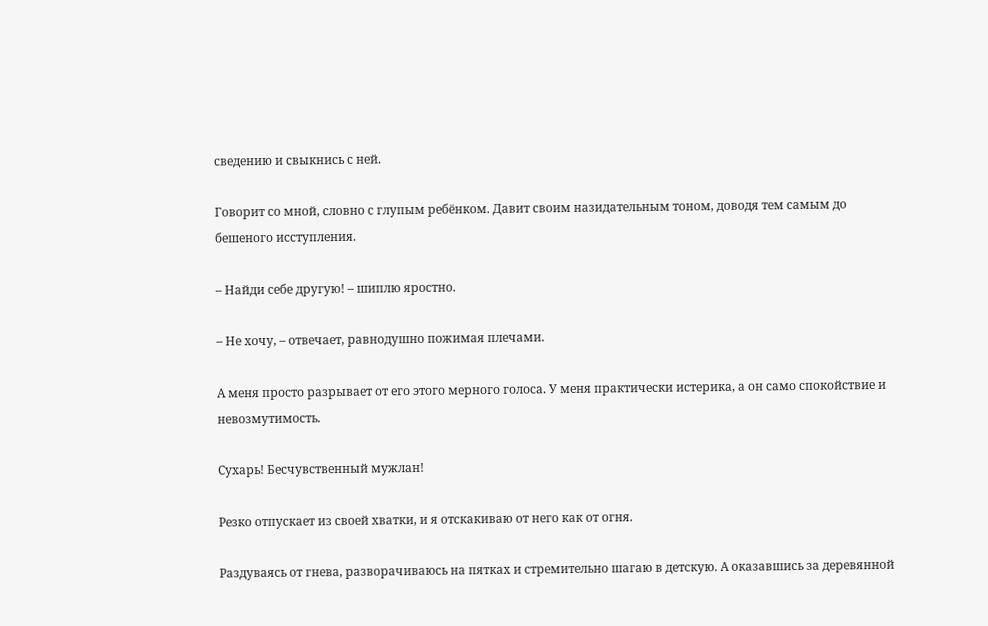сведению и свыкнись с ней.

Говорит со мной, словно с глупым ребёнком. Давит своим назидательным тоном, доводя тем самым до бешеного исступления.

– Найди себе другую! – шиплю яростно.

– Не хочу, – отвечает, равнодушно пожимая плечами.

А меня просто разрывает от его этого мерного голоса. У меня практически истерика, а он само спокойствие и невозмутимость.

Сухарь! Бесчувственный мужлан!

Резко отпускает из своей хватки, и я отскакиваю от него как от огня.

Раздуваясь от гнева, разворачиваюсь на пятках и стремительно шагаю в детскую. А оказавшись за деревянной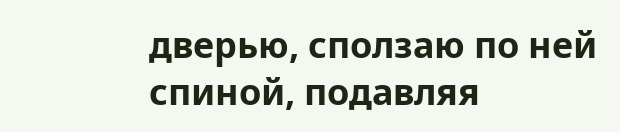дверью, сползаю по ней спиной, подавляя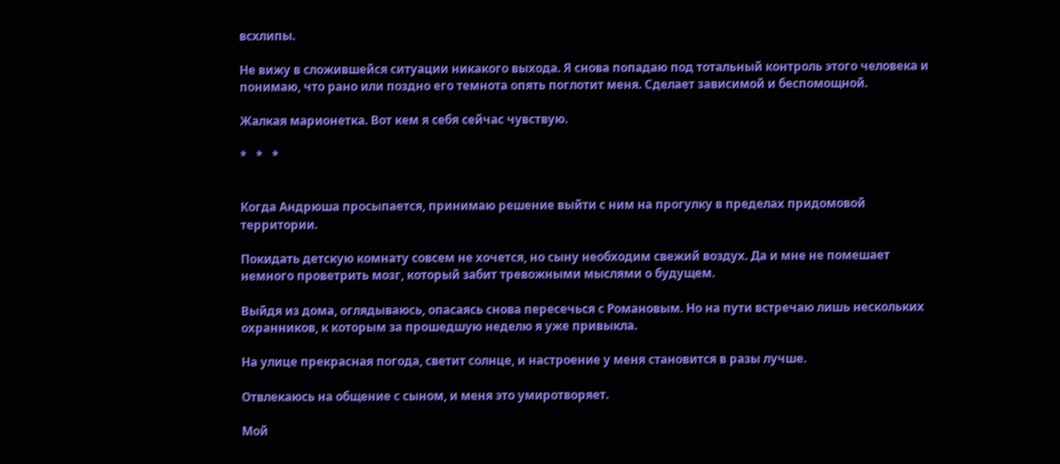всхлипы.

Не вижу в сложившейся ситуации никакого выхода. Я снова попадаю под тотальный контроль этого человека и понимаю, что рано или поздно его темнота опять поглотит меня. Сделает зависимой и беспомощной.

Жалкая марионетка. Вот кем я себя сейчас чувствую.

*   *   *


Когда Андрюша просыпается, принимаю решение выйти с ним на прогулку в пределах придомовой территории.

Покидать детскую комнату совсем не хочется, но сыну необходим свежий воздух. Да и мне не помешает немного проветрить мозг, который забит тревожными мыслями о будущем.

Выйдя из дома, оглядываюсь, опасаясь снова пересечься с Романовым. Но на пути встречаю лишь нескольких охранников, к которым за прошедшую неделю я уже привыкла.

На улице прекрасная погода, светит солнце, и настроение у меня становится в разы лучше.

Отвлекаюсь на общение с сыном, и меня это умиротворяет.

Мой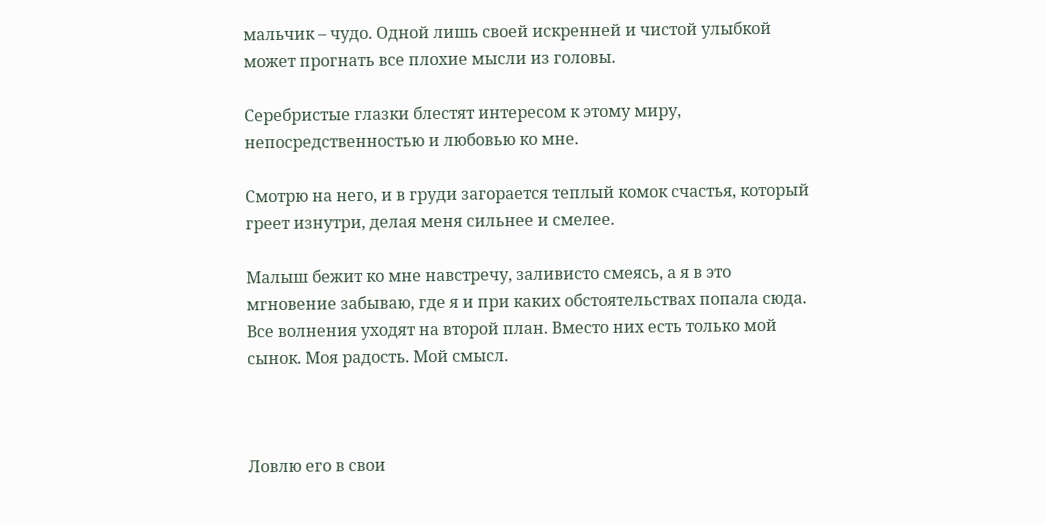мальчик – чудо. Одной лишь своей искренней и чистой улыбкой может прогнать все плохие мысли из головы.

Серебристые глазки блестят интересом к этому миру, непосредственностью и любовью ко мне.

Смотрю на него, и в груди загорается теплый комок счастья, который греет изнутри, делая меня сильнее и смелее.

Малыш бежит ко мне навстречу, заливисто смеясь, а я в это мгновение забываю, где я и при каких обстоятельствах попала сюда. Все волнения уходят на второй план. Вместо них есть только мой сынок. Моя радость. Мой смысл.



Ловлю его в свои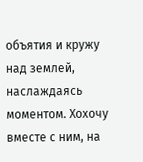объятия и кружу над землей, наслаждаясь моментом. Хохочу вместе с ним, на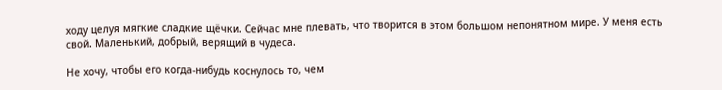ходу целуя мягкие сладкие щёчки. Сейчас мне плевать, что творится в этом большом непонятном мире. У меня есть свой. Маленький, добрый, верящий в чудеса.

Не хочу, чтобы его когда-нибудь коснулось то, чем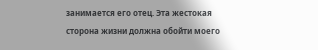занимается его отец. Эта жестокая сторона жизни должна обойти моего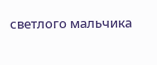светлого мальчика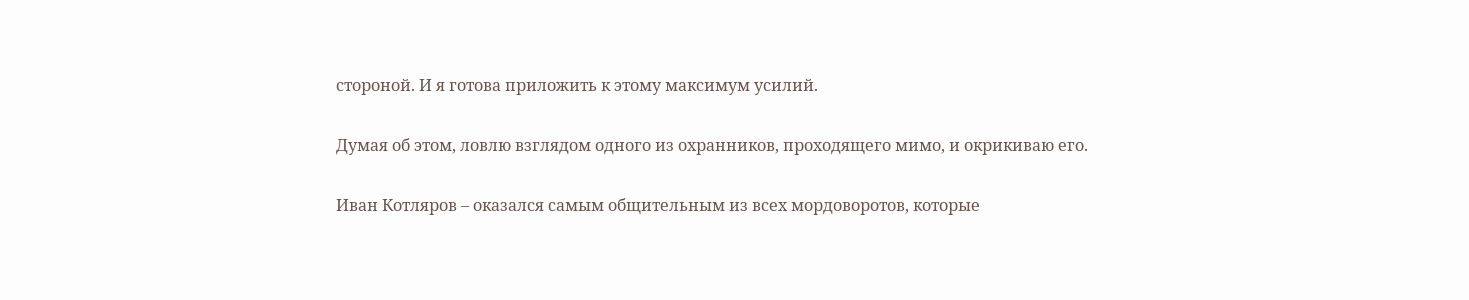стороной. И я готова приложить к этому максимум усилий.

Думая об этом, ловлю взглядом одного из охранников, проходящего мимо, и окрикиваю его.

Иван Котляров – оказался самым общительным из всех мордоворотов, которые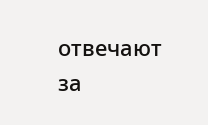отвечают за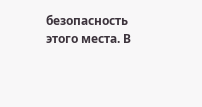безопасность этого места. В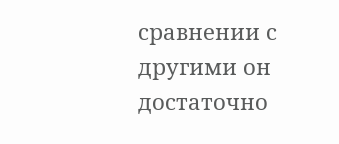сравнении с другими он достаточно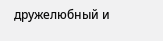дружелюбный и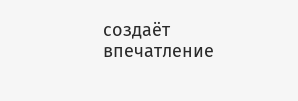создаёт впечатление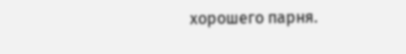хорошего парня.